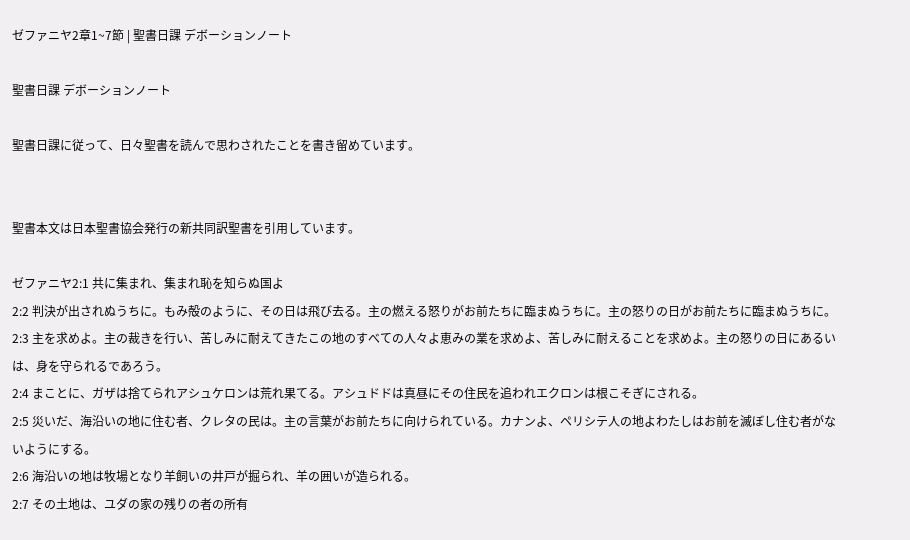ゼファニヤ2章1~7節 | 聖書日課 デボーションノート

聖書日課 デボーションノート

聖書日課に従って、日々聖書を読んで思わされたことを書き留めています。


聖書本文は日本聖書協会発行の新共同訳聖書を引用しています。

ゼファニヤ2:1 共に集まれ、集まれ恥を知らぬ国よ
2:2 判決が出されぬうちに。もみ殻のように、その日は飛び去る。主の燃える怒りがお前たちに臨まぬうちに。主の怒りの日がお前たちに臨まぬうちに。
2:3 主を求めよ。主の裁きを行い、苦しみに耐えてきたこの地のすべての人々よ恵みの業を求めよ、苦しみに耐えることを求めよ。主の怒りの日にあるいは、身を守られるであろう。
2:4 まことに、ガザは捨てられアシュケロンは荒れ果てる。アシュドドは真昼にその住民を追われエクロンは根こそぎにされる。
2:5 災いだ、海沿いの地に住む者、クレタの民は。主の言葉がお前たちに向けられている。カナンよ、ペリシテ人の地よわたしはお前を滅ぼし住む者がないようにする。
2:6 海沿いの地は牧場となり羊飼いの井戸が掘られ、羊の囲いが造られる。
2:7 その土地は、ユダの家の残りの者の所有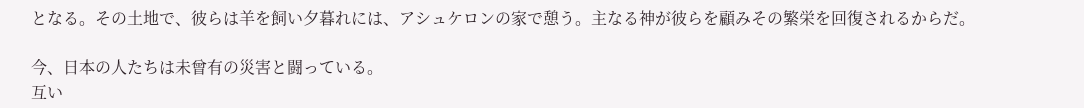となる。その土地で、彼らは羊を飼い夕暮れには、アシュケロンの家で憩う。主なる神が彼らを顧みその繁栄を回復されるからだ。

今、日本の人たちは未曾有の災害と闘っている。
互い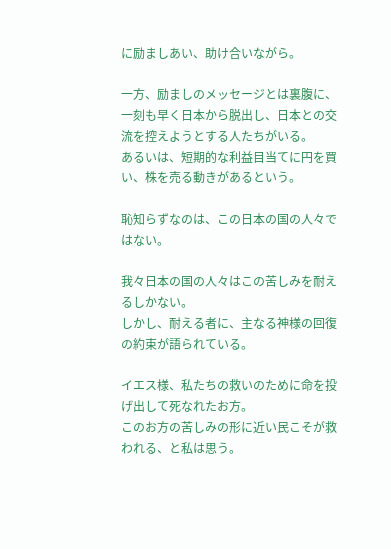に励ましあい、助け合いながら。

一方、励ましのメッセージとは裏腹に、一刻も早く日本から脱出し、日本との交流を控えようとする人たちがいる。
あるいは、短期的な利益目当てに円を買い、株を売る動きがあるという。

恥知らずなのは、この日本の国の人々ではない。

我々日本の国の人々はこの苦しみを耐えるしかない。
しかし、耐える者に、主なる神様の回復の約束が語られている。

イエス様、私たちの救いのために命を投げ出して死なれたお方。
このお方の苦しみの形に近い民こそが救われる、と私は思う。